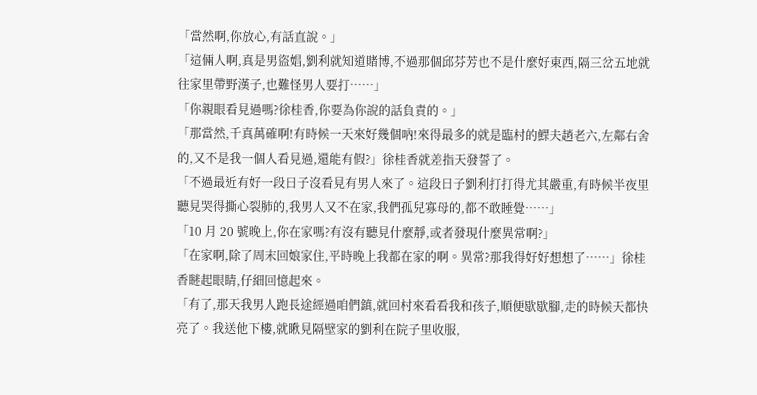「當然啊,你放心,有話直說。」
「這倆人啊,真是男盜娼,劉利就知道賭博,不過那個邱芬芳也不是什麼好東西,隔三岔五地就往家里帶野漢子,也難怪男人要打……」
「你親眼看見過嗎?徐桂香,你要為你說的話負責的。」
「那當然,千真萬確啊!有時候一天來好幾個吶!來得最多的就是臨村的鰥夫趙老六,左鄰右舍的,又不是我一個人看見過,還能有假?」徐桂香就差指天發誓了。
「不過最近有好一段日子沒看見有男人來了。這段日子劉利打打得尤其嚴重,有時候半夜里聽見哭得撕心裂肺的,我男人又不在家,我們孤兒寡母的,都不敢睡覺……」
「10 月 20 號晚上,你在家嗎?有沒有聽見什麼靜,或者發現什麼異常啊?」
「在家啊,除了周末回娘家住,平時晚上我都在家的啊。異常?那我得好好想想了……」徐桂香瞇起眼睛,仔細回憶起來。
「有了,那天我男人跑長途經過咱們鎮,就回村來看看我和孩子,順便歇歇腳,走的時候天都快亮了。我送他下樓,就瞅見隔壁家的劉利在院子里收服,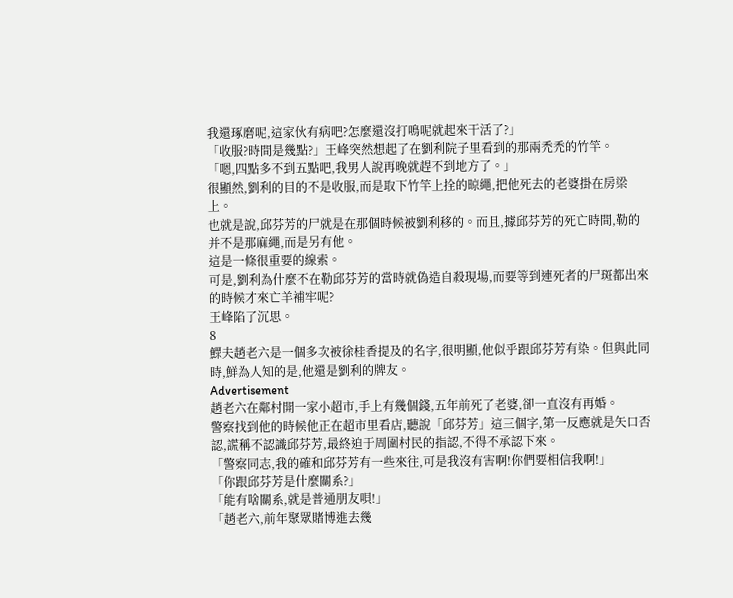我還琢磨呢,這家伙有病吧?怎麼還沒打鳴呢就起來干活了?」
「收服?時間是幾點?」王峰突然想起了在劉利院子里看到的那兩禿禿的竹竿。
「嗯,四點多不到五點吧,我男人說再晚就趕不到地方了。」
很顯然,劉利的目的不是收服,而是取下竹竿上拴的晾繩,把他死去的老婆掛在房梁上。
也就是說,邱芬芳的尸就是在那個時候被劉利移的。而且,據邱芬芳的死亡時間,勒的并不是那麻繩,而是另有他。
這是一條很重要的線索。
可是,劉利為什麼不在勒邱芬芳的當時就偽造自殺現場,而要等到連死者的尸斑都出來的時候才來亡羊補牢呢?
王峰陷了沉思。
8
鰥夫趙老六是一個多次被徐桂香提及的名字,很明顯,他似乎跟邱芬芳有染。但與此同時,鮮為人知的是,他還是劉利的牌友。
Advertisement
趙老六在鄰村開一家小超市,手上有幾個錢,五年前死了老婆,卻一直沒有再婚。
警察找到他的時候他正在超市里看店,聽說「邱芬芳」這三個字,第一反應就是矢口否認,謊稱不認識邱芬芳,最終迫于周圍村民的指認,不得不承認下來。
「警察同志,我的確和邱芬芳有一些來往,可是我沒有害啊!你們要相信我啊!」
「你跟邱芬芳是什麼關系?」
「能有啥關系,就是普通朋友唄!」
「趙老六,前年聚眾賭博進去幾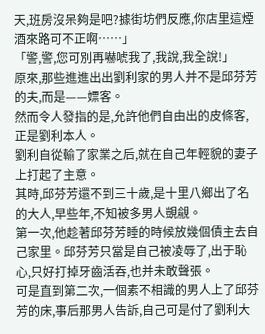天,班房沒呆夠是吧?據街坊們反應,你店里這煙酒來路可不正啊……」
「警,警,您可別再嚇唬我了,我說,我全說!」
原來,那些進進出出劉利家的男人并不是邱芬芳的夫,而是——嫖客。
然而令人發指的是,允許他們自由出的皮條客,正是劉利本人。
劉利自從輸了家業之后,就在自己年輕貌的妻子上打起了主意。
其時,邱芬芳還不到三十歲,是十里八鄉出了名的大人,早些年,不知被多男人覬覦。
第一次,他趁著邱芬芳睡的時候放幾個債主去自己家里。邱芬芳只當是自己被凌辱了,出于恥心,只好打掉牙齒活吞,也并未敢聲張。
可是直到第二次,一個素不相識的男人上了邱芬芳的床,事后那男人告訴,自己可是付了劉利大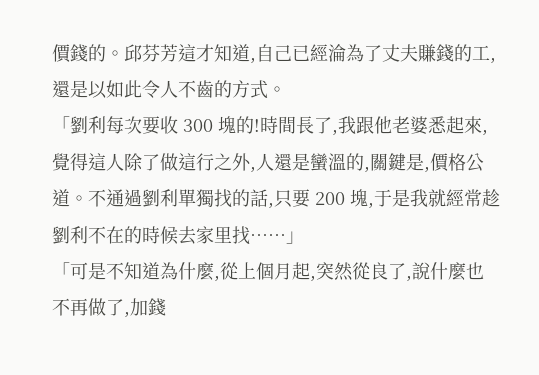價錢的。邱芬芳這才知道,自己已經淪為了丈夫賺錢的工,還是以如此令人不齒的方式。
「劉利每次要收 300 塊的!時間長了,我跟他老婆悉起來,覺得這人除了做這行之外,人還是蠻溫的,關鍵是,價格公道。不通過劉利單獨找的話,只要 200 塊,于是我就經常趁劉利不在的時候去家里找……」
「可是不知道為什麼,從上個月起,突然從良了,說什麼也不再做了,加錢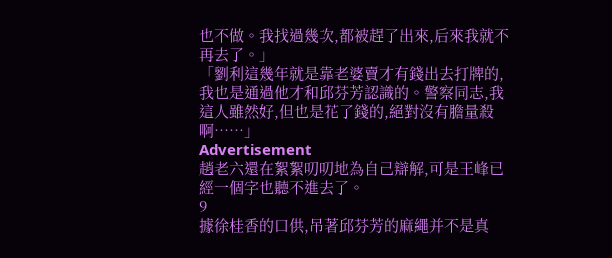也不做。我找過幾次,都被趕了出來,后來我就不再去了。」
「劉利這幾年就是靠老婆賣才有錢出去打牌的,我也是通過他才和邱芬芳認識的。警察同志,我這人雖然好,但也是花了錢的,絕對沒有膽量殺啊……」
Advertisement
趙老六還在絮絮叨叨地為自己辯解,可是王峰已經一個字也聽不進去了。
9
據徐桂香的口供,吊著邱芬芳的麻繩并不是真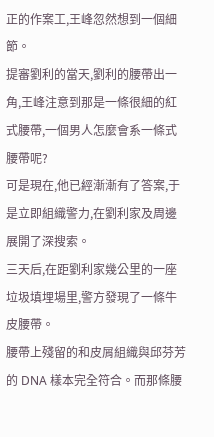正的作案工,王峰忽然想到一個細節。
提審劉利的當天,劉利的腰帶出一角,王峰注意到那是一條很細的紅式腰帶,一個男人怎麼會系一條式腰帶呢?
可是現在,他已經漸漸有了答案,于是立即組織警力,在劉利家及周邊展開了深搜索。
三天后,在距劉利家幾公里的一座垃圾填埋場里,警方發現了一條牛皮腰帶。
腰帶上殘留的和皮屑組織與邱芬芳的 DNA 樣本完全符合。而那條腰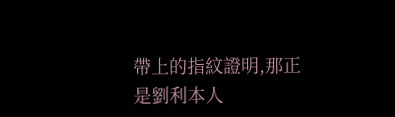帶上的指紋證明,那正是劉利本人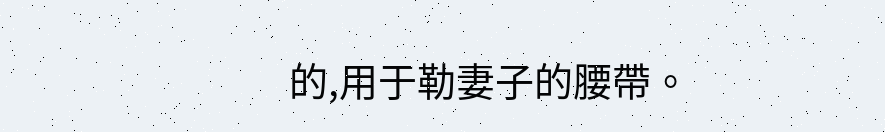的,用于勒妻子的腰帶。